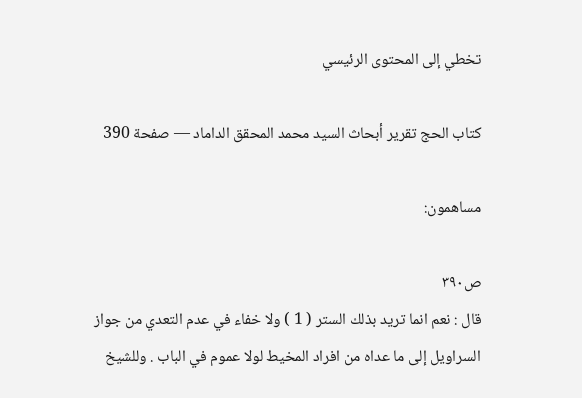تخطي إلى المحتوى الرئيسي

كتاب الحج تقرير أبحاث السيد محمد المحقق الداماد — صفحة 390

مساهمون:

ص٣٩٠
قال : نعم انما تريد بذلك الستر ( 1 ) ولا خفاء في عدم التعدي من جواز السراويل إلى ما عداه من افراد المخيط لولا عموم في الباب . وللشيخ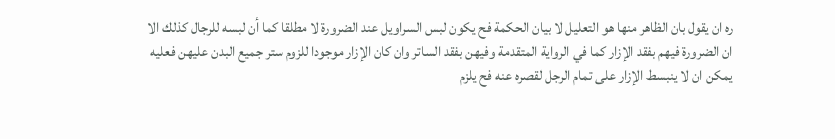ره ان يقول بان الظاهر منها هو التعليل لا بيان الحكمة فح يكون لبس السراويل عند الضرورة لا مطلقا كما أن لبسه للرجال كذلك الا ان الضرورة فيهم بفقد الإزار كما في الرواية المتقدمة وفيهن بفقد الساتر وان كان الإزار موجودا للزوم ستر جميع البدن عليهن فعليه يمكن ان لا ينبسط الإزار على تمام الرجل لقصره عنه فح يلزم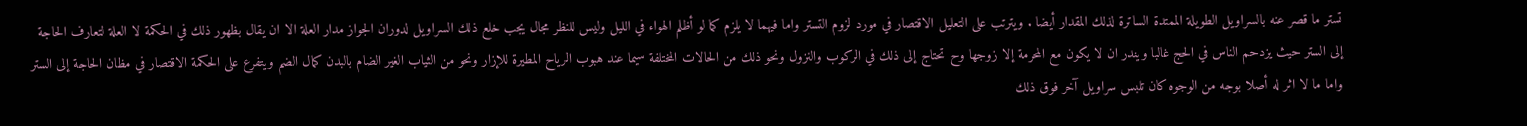تستر ما قصر عنه بالسراويل الطويلة الممتدة الساترة لذلك المقدار أيضا . ويترتب على التعليل الاقتصار في مورد لزوم التستر واما فيهما لا يلزم كما لو أظلم الهواء في الليل وليس للنظر مجال يجب خلع ذلك السراويل لدوران الجواز مدار العلة الا ان يقال بظهور ذلك في الحكمة لا العلة لتعارف الحاجة إلى الستر حيث يزدحم الناس في الحج غالبا ويندر ان لا يكون مع المحرمة إلا زوجها وح تحتاج إلى ذلك في الركوب والنزول ونحو ذلك من الحالات المختلفة سيما عند هبوب الرياح المطيرة للإزار ونحو من الثياب الغير الضام بالبدن كمال الضم ويتفرع على الحكمة الاقتصار في مظان الحاجة إلى الستر واما ما لا اثر له أصلا بوجه من الوجوه كان تلبس سراويل آخر فوق ذلك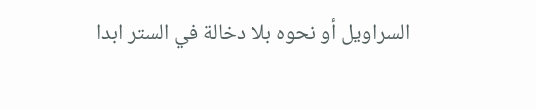السراويل أو نحوه بلا دخالة في الستر ابدا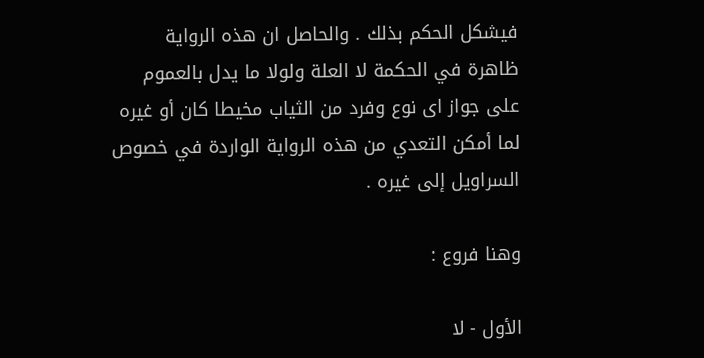فيشكل الحكم بذلك . والحاصل ان هذه الرواية ظاهرة في الحكمة لا العلة ولولا ما يدل بالعموم على جواز اى نوع وفرد من الثياب مخيطا كان أو غيره لما أمكن التعدي من هذه الرواية الواردة في خصوص السراويل إلى غيره .

وهنا فروع :

الأول - لا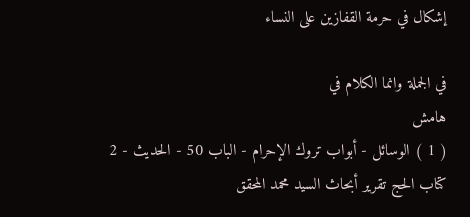إشكال في حرمة القفازين على النساء

في الجملة وانما الكلام في
هامش
( 1 ) الوسائل - أبواب تروك الإحرام - الباب 50 - الحديث - 2
كتاب الحج تقرير أبحاث السيد محمد المحقق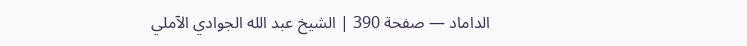الداماد — صفحة 390 | الشيخ عبد الله الجوادي الآملي